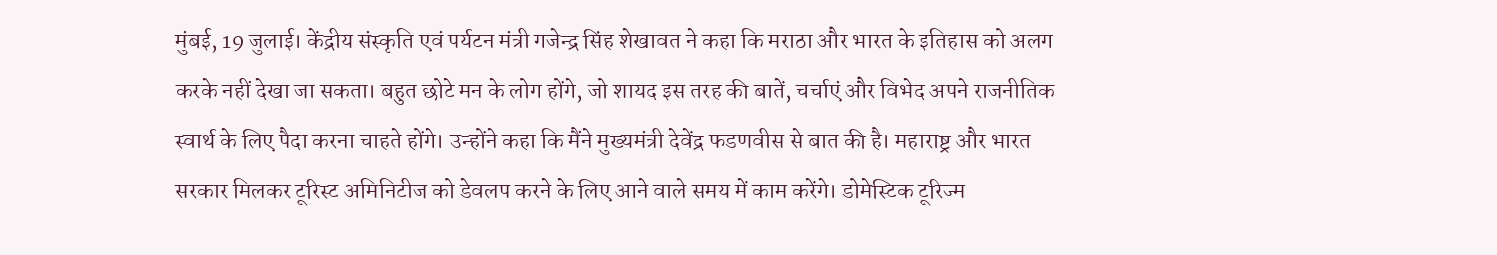मुंबई, 19 जुलाई। केंद्रीय संस्कृति एवं पर्यटन मंत्री गजेन्द्र सिंह शेखावत ने कहा कि मराठा और भारत के इतिहास को अलग करके नहीं देखा जा सकता। बहुत छोटे मन के लोग होंगे, जो शायद इस तरह की बातें, चर्चाएं और विभेद अपने राजनीतिक स्वार्थ के लिए पैदा करना चाहते होंगे। उन्होंने कहा कि मैंने मुख्यमंत्री देवेंद्र फडणवीस से बात की है। महाराष्ट्र और भारत सरकार मिलकर टूरिस्ट अमिनिटीज को डेवलप करने के लिए आने वाले समय में काम करेंगे। डोमेस्टिक टूरिज्म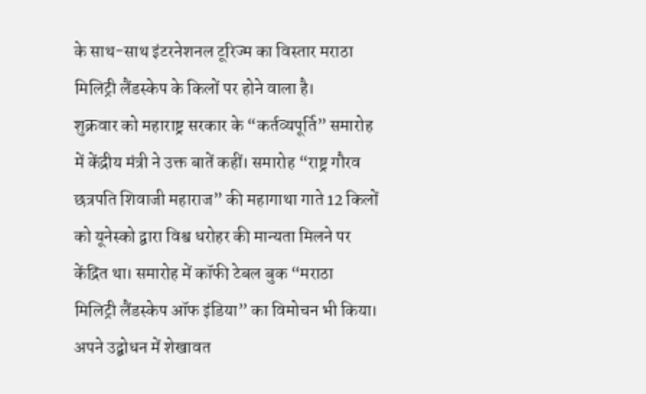के साथ-साथ इंटरनेशनल टूरिज्म का विस्तार मराठा मिलिट्री लैंडस्केप के किलों पर होने वाला है।
शुक्रवार को महाराष्ट्र सरकार के “कर्तव्यपूर्ति” समारोह में केंद्रीय मंत्री ने उक्त बातें कहीं। समारोह “राष्ट्र गौरव छत्रपति शिवाजी महाराज” की महागाथा गाते 12 किलों को यूनेस्को द्वारा विश्व धरोहर की मान्यता मिलने पर केंद्रित था। समारोह में कॉफी टेबल बुक “मराठा मिलिट्री लैंडस्केप ऑफ इंडिया” का विमोचन भी किया। अपने उद्बोधन में शेखावत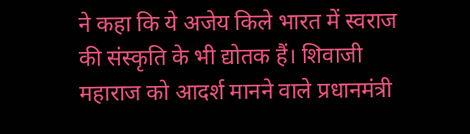ने कहा कि ये अजेय किले भारत में स्वराज की संस्कृति के भी द्योतक हैं। शिवाजी महाराज को आदर्श मानने वाले प्रधानमंत्री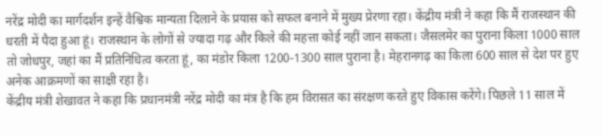नरेंद्र मोदी का मार्गदर्शन इन्हें वैश्विक मान्यता दिलाने के प्रयास को सफल बनाने में मुख्य प्रेरणा रहा। केंद्रीय मंत्री ने कहा कि मैं राजस्थान की धरती में पैदा हुआ हूं। राजस्थान के लोगों से ज्यादा गढ़ और किले की महत्ता कोई नहीं जान सकता। जैसलमेर का पुराना किला 1000 साल तो जोधपुर, जहां का मैं प्रतिनिधित्व करता हूं, का मंडोर किला 1200-1300 साल पुराना है। मेहरानगढ़ का किला 600 साल से देश पर हुए अनेक आक्रमणों का साक्षी रहा है।
केंद्रीय मंत्री शेखावत ने कहा कि प्रधानमंत्री नरेंद्र मोदी का मंत्र है कि हम विरासत का संरक्षण करते हुए विकास करेंगे। पिछले 11 साल में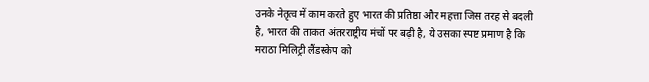उनके नेतृत्व में काम करते हुए भारत की प्रतिष्ठा और महत्ता जिस तरह से बदली है, भारत की ताकत अंतरराष्ट्रीय मंचों पर बढ़ी है, ये उसका स्पष्ट प्रमाण है कि मराठा मिलिट्री लैंडस्केप को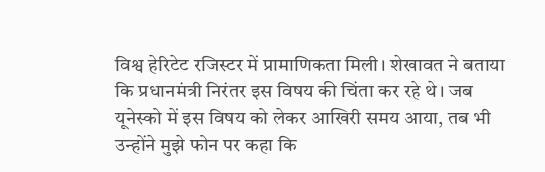विश्व हेरिटेट रजिस्टर में प्रामाणिकता मिली। शेखावत ने बताया कि प्रधानमंत्री निरंतर इस विषय की चिंता कर रहे थे। जब यूनेस्को में इस विषय को लेकर आखिरी समय आया, तब भी उन्होंने मुझे फोन पर कहा कि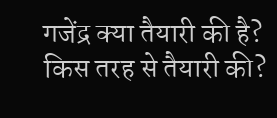गजेंद्र क्या तैयारी की है? किस तरह से तैयारी की?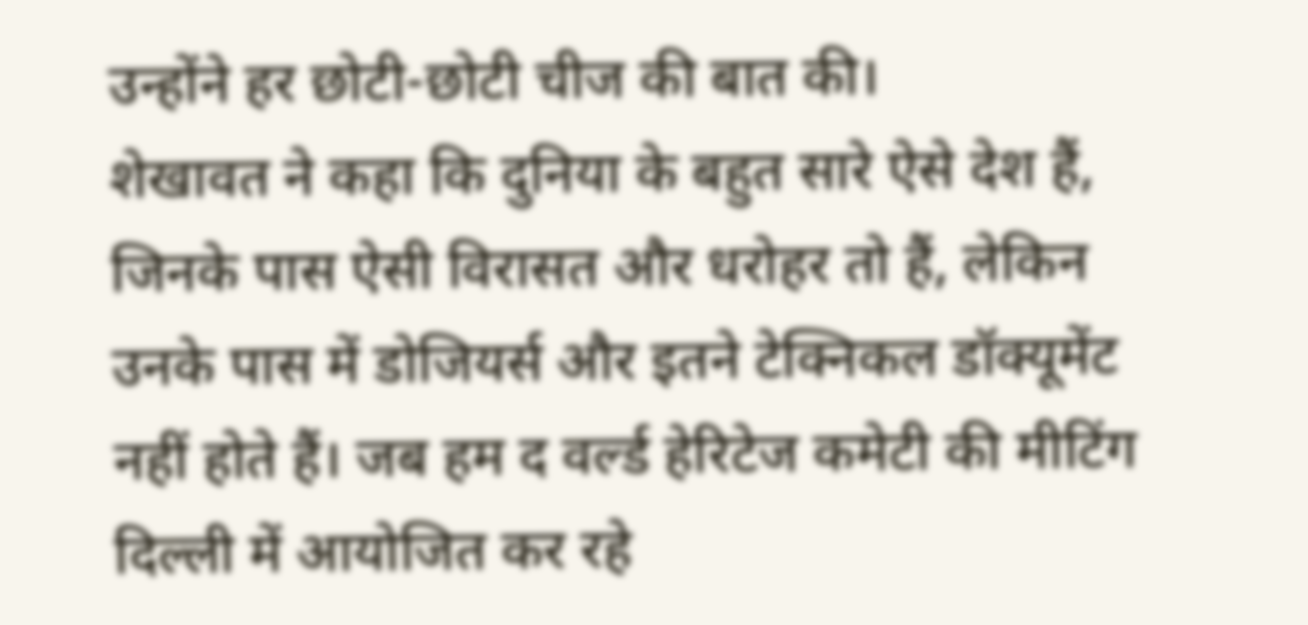उन्होंने हर छोटी-छोटी चीज की बात की।
शेखावत ने कहा कि दुनिया के बहुत सारे ऐसे देश हैं, जिनके पास ऐसी विरासत और धरोहर तो हैं, लेकिन उनके पास में डोजियर्स और इतने टेक्निकल डॉक्यूमेंट नहीं होते हैं। जब हम द वर्ल्ड हेरिटेज कमेटी की मीटिंग दिल्ली में आयोजित कर रहे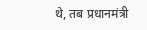थे, तब प्रधानमंत्री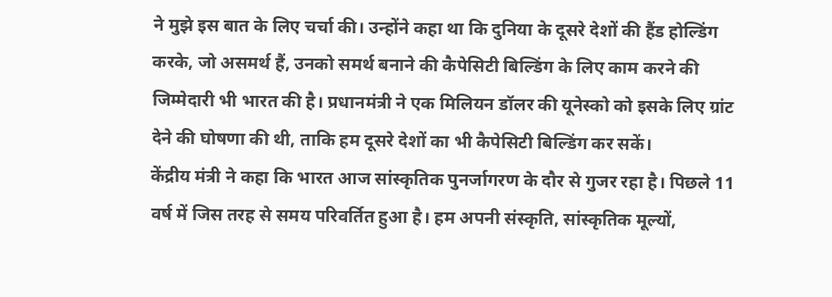ने मुझे इस बात के लिए चर्चा की। उन्होंने कहा था कि दुनिया के दूसरे देशों की हैंड होल्डिंग करके, जो असमर्थ हैं, उनको समर्थ बनाने की कैपेसिटी बिल्डिंग के लिए काम करने की जिम्मेदारी भी भारत की है। प्रधानमंत्री ने एक मिलियन डॉलर की यूनेस्को को इसके लिए ग्रांट देने की घोषणा की थी, ताकि हम दूसरे देशों का भी कैपेसिटी बिल्डिंग कर सकें।
केंद्रीय मंत्री ने कहा कि भारत आज सांस्कृतिक पुनर्जागरण के दौर से गुजर रहा है। पिछले 11 वर्ष में जिस तरह से समय परिवर्तित हुआ है। हम अपनी संस्कृति, सांस्कृतिक मूल्यों,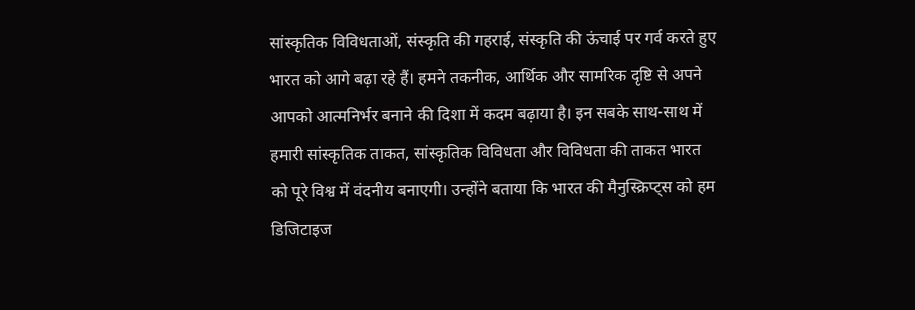सांस्कृतिक विविधताओं, संस्कृति की गहराई, संस्कृति की ऊंचाई पर गर्व करते हुए भारत को आगे बढ़ा रहे हैं। हमने तकनीक, आर्थिक और सामरिक दृष्टि से अपने आपको आत्मनिर्भर बनाने की दिशा में कदम बढ़ाया है। इन सबके साथ-साथ में हमारी सांस्कृतिक ताकत, सांस्कृतिक विविधता और विविधता की ताकत भारत को पूरे विश्व में वंदनीय बनाएगी। उन्होंने बताया कि भारत की मैनुस्क्रिप्ट्स को हम डिजिटाइज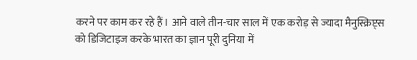करने पर काम कर रहे हैं। आने वाले तीन-चार साल में एक करोड़ से ज्यादा मैनुस्क्रिप्ट्स को डिजिटाइज करके भारत का ज्ञान पूरी दुनिया में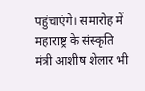पहुंचाएंगे। समारोह में महाराष्ट्र के संस्कृति मंत्री आशीष शेलार भी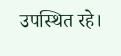उपस्थित रहे।